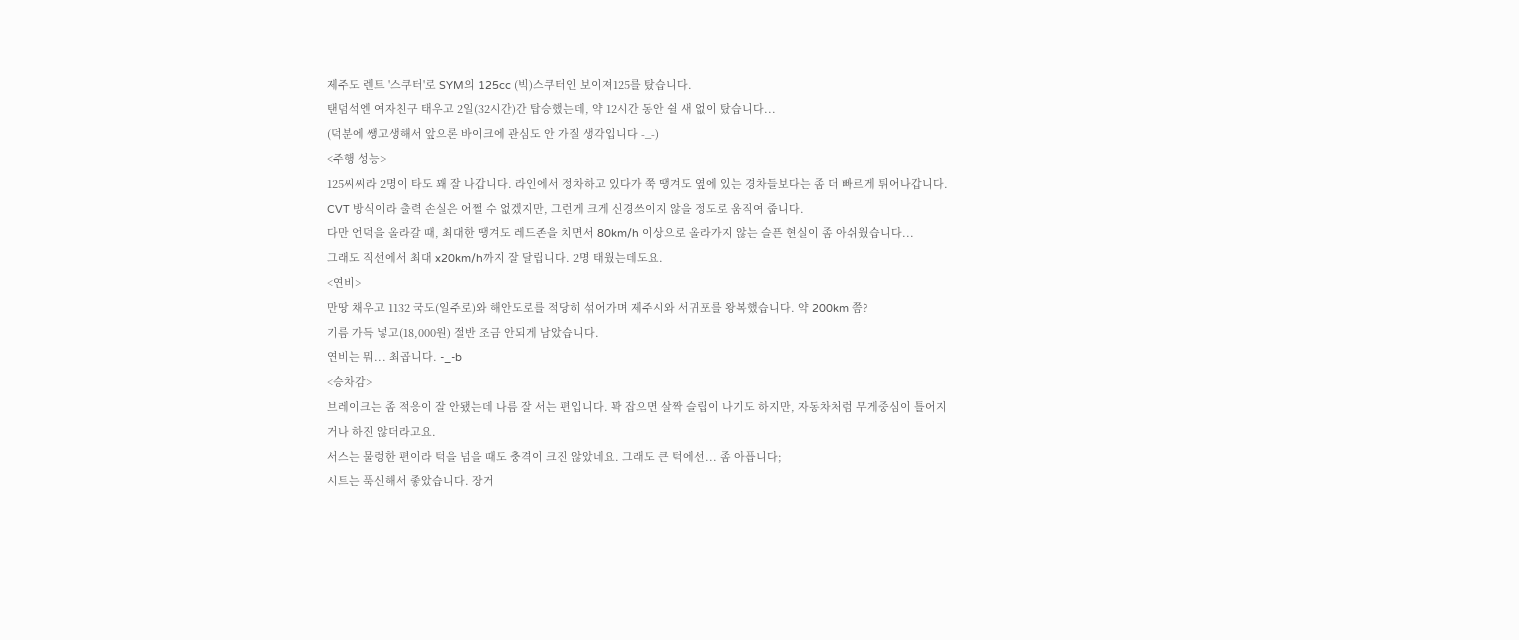제주도 렌트 '스쿠터'로 SYM의 125cc (빅)스쿠터인 보이져125를 탔습니다.
탠덤석엔 여자친구 태우고 2일(32시간)간 탑승했는데, 약 12시간 동안 쉴 새 없이 탔습니다...
(덕분에 쌩고생해서 앞으론 바이크에 관심도 안 가질 생각입니다 -_-)
<주행 성능>
125씨씨라 2명이 타도 꽤 잘 나갑니다. 라인에서 정차하고 있다가 쭉 땡겨도 옆에 있는 경차들보다는 좀 더 빠르게 튀어나갑니다.
CVT 방식이라 출력 손실은 어쩔 수 없겠지만, 그런게 크게 신경쓰이지 않을 정도로 움직여 줍니다.
다만 언덕을 올라갈 때, 최대한 땡겨도 레드존을 치면서 80km/h 이상으로 올라가지 않는 슬픈 현실이 좀 아쉬웠습니다...
그래도 직선에서 최대 x20km/h까지 잘 달립니다. 2명 태웠는데도요.
<연비>
만땅 채우고 1132 국도(일주로)와 해안도로를 적당히 섞어가며 제주시와 서귀포를 왕복했습니다. 약 200km 쯤?
기름 가득 넣고(18,000원) 절반 조금 안되게 남았습니다.
연비는 뭐... 최곱니다. -_-b
<승차감>
브레이크는 좀 적응이 잘 안됐는데 나름 잘 서는 편입니다. 꽉 잡으면 살짝 슬립이 나기도 하지만, 자동차처럼 무게중심이 틀어지거나 하진 않더라고요.
서스는 물렁한 편이라 턱을 넘을 때도 충격이 크진 않았네요. 그래도 큰 턱에선... 좀 아픕니다;
시트는 푹신해서 좋았습니다. 장거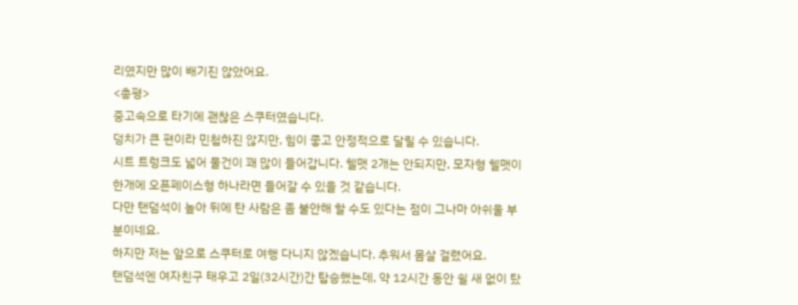리였지만 많이 배기진 않았어요.
<총평>
중고속으로 타기에 괜찮은 스쿠터였습니다.
덩치가 큰 편이라 민첩하진 않지만, 힘이 좋고 안정적으로 달릴 수 있습니다.
시트 트렁크도 넓어 물건이 꽤 많이 들어갑니다. 헬맷 2개는 안되지만, 모자형 헬맷이 한개에 오픈페이스형 하나라면 들어갈 수 있을 것 같습니다.
다만 탠덤석이 높아 뒤에 탄 사람은 좀 불안해 할 수도 있다는 점이 그나마 아쉬울 부분이네요.
하지만 저는 앞으로 스쿠터로 여행 다니지 않겠습니다. 추워서 몸살 걸렸어요.
탠덤석엔 여자친구 태우고 2일(32시간)간 탑승했는데, 약 12시간 동안 쉴 새 없이 탔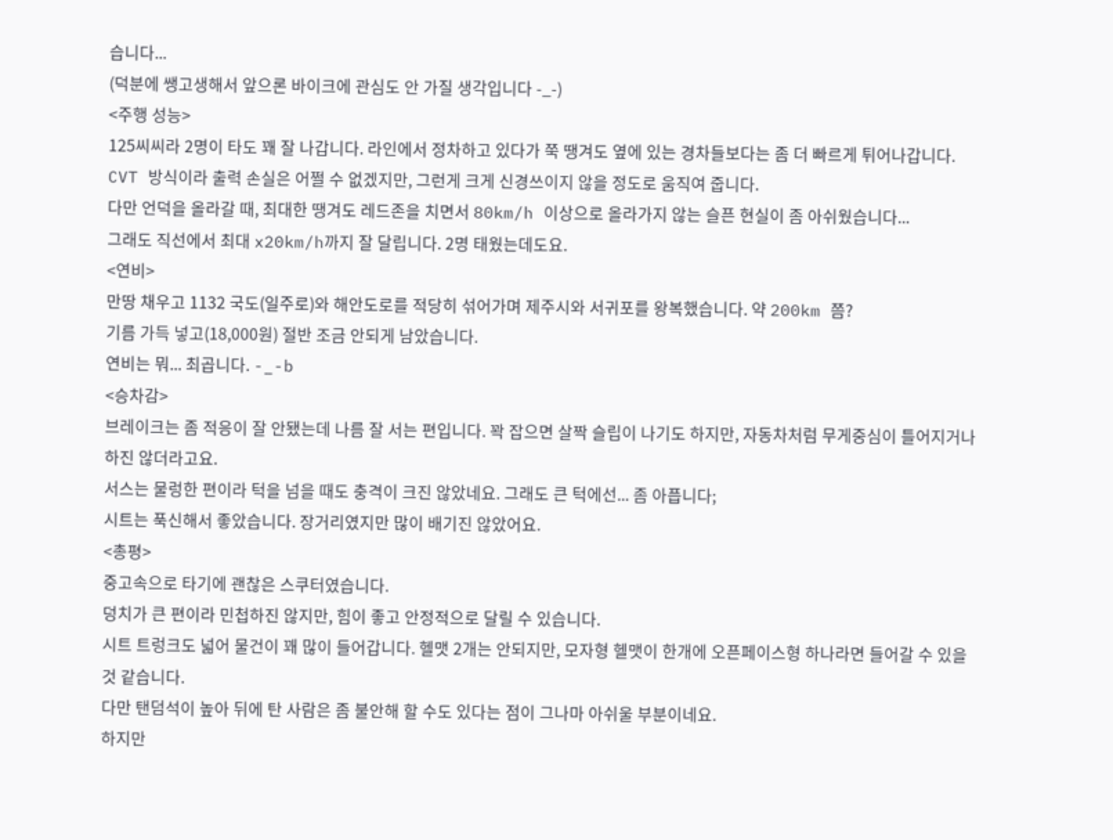습니다...
(덕분에 쌩고생해서 앞으론 바이크에 관심도 안 가질 생각입니다 -_-)
<주행 성능>
125씨씨라 2명이 타도 꽤 잘 나갑니다. 라인에서 정차하고 있다가 쭉 땡겨도 옆에 있는 경차들보다는 좀 더 빠르게 튀어나갑니다.
CVT 방식이라 출력 손실은 어쩔 수 없겠지만, 그런게 크게 신경쓰이지 않을 정도로 움직여 줍니다.
다만 언덕을 올라갈 때, 최대한 땡겨도 레드존을 치면서 80km/h 이상으로 올라가지 않는 슬픈 현실이 좀 아쉬웠습니다...
그래도 직선에서 최대 x20km/h까지 잘 달립니다. 2명 태웠는데도요.
<연비>
만땅 채우고 1132 국도(일주로)와 해안도로를 적당히 섞어가며 제주시와 서귀포를 왕복했습니다. 약 200km 쯤?
기름 가득 넣고(18,000원) 절반 조금 안되게 남았습니다.
연비는 뭐... 최곱니다. -_-b
<승차감>
브레이크는 좀 적응이 잘 안됐는데 나름 잘 서는 편입니다. 꽉 잡으면 살짝 슬립이 나기도 하지만, 자동차처럼 무게중심이 틀어지거나 하진 않더라고요.
서스는 물렁한 편이라 턱을 넘을 때도 충격이 크진 않았네요. 그래도 큰 턱에선... 좀 아픕니다;
시트는 푹신해서 좋았습니다. 장거리였지만 많이 배기진 않았어요.
<총평>
중고속으로 타기에 괜찮은 스쿠터였습니다.
덩치가 큰 편이라 민첩하진 않지만, 힘이 좋고 안정적으로 달릴 수 있습니다.
시트 트렁크도 넓어 물건이 꽤 많이 들어갑니다. 헬맷 2개는 안되지만, 모자형 헬맷이 한개에 오픈페이스형 하나라면 들어갈 수 있을 것 같습니다.
다만 탠덤석이 높아 뒤에 탄 사람은 좀 불안해 할 수도 있다는 점이 그나마 아쉬울 부분이네요.
하지만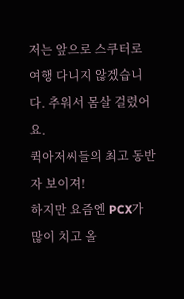저는 앞으로 스쿠터로 여행 다니지 않겠습니다. 추워서 몸살 걸렸어요.
퀵아저씨들의 최고 동반자 보이져!
하지만 요즘엔 PCX가 많이 치고 올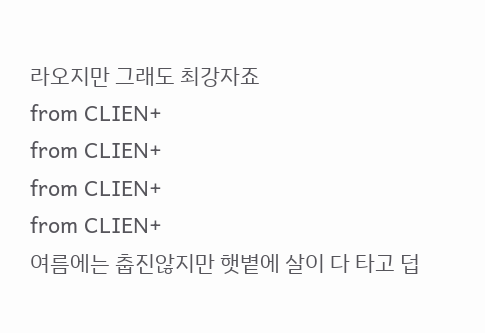라오지만 그래도 최강자죠
from CLIEN+
from CLIEN+
from CLIEN+
from CLIEN+
여름에는 춥진않지만 햇볕에 살이 다 타고 덥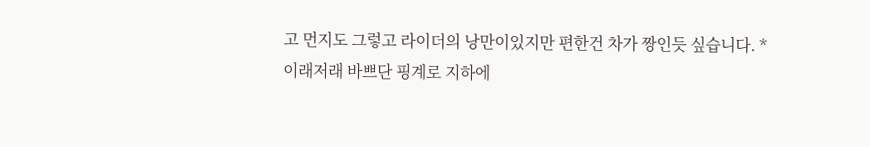고 먼지도 그렇고 라이더의 낭만이있지만 편한건 차가 짱인듯 싶습니다. *
이래저래 바쁘단 핑계로 지하에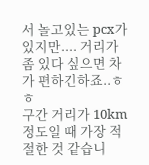서 놀고있는 pcx가 있지만.... 거리가 좀 있다 싶으면 차가 편하긴하죠..ㅎㅎ
구간 거리가 10km 정도일 때 가장 적절한 것 같습니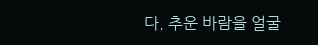다. 추운 바람을 얼굴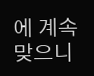에 계속 맞으니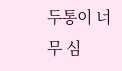두통이 너무 심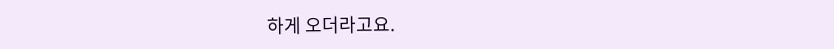하게 오더라고요.